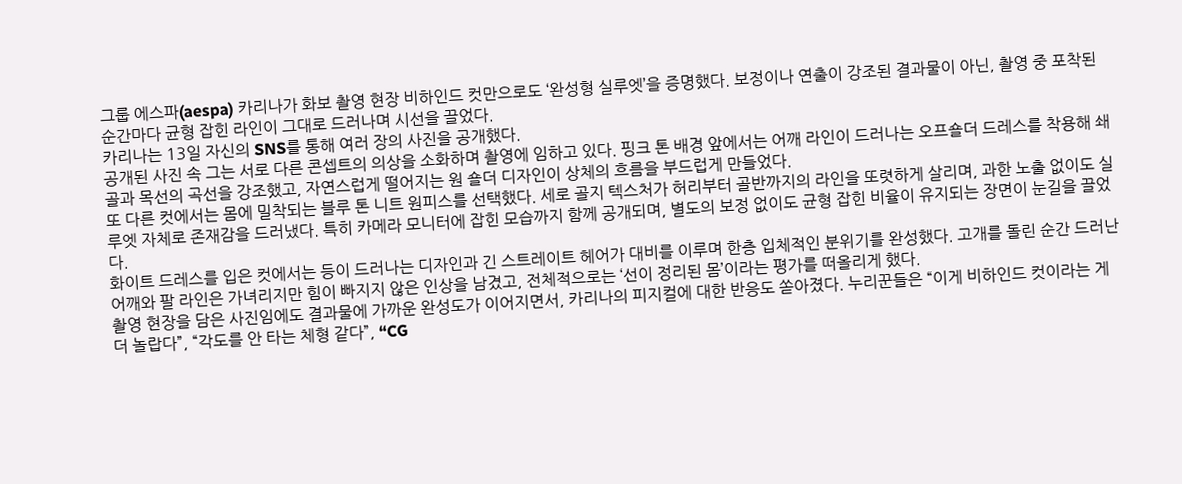그룹 에스파(aespa) 카리나가 화보 촬영 현장 비하인드 컷만으로도 ‘완성형 실루엣’을 증명했다. 보정이나 연출이 강조된 결과물이 아닌, 촬영 중 포착된 순간마다 균형 잡힌 라인이 그대로 드러나며 시선을 끌었다.
카리나는 13일 자신의 SNS를 통해 여러 장의 사진을 공개했다.
공개된 사진 속 그는 서로 다른 콘셉트의 의상을 소화하며 촬영에 임하고 있다. 핑크 톤 배경 앞에서는 어깨 라인이 드러나는 오프숄더 드레스를 착용해 쇄골과 목선의 곡선을 강조했고, 자연스럽게 떨어지는 원 숄더 디자인이 상체의 흐름을 부드럽게 만들었다.
또 다른 컷에서는 몸에 밀착되는 블루 톤 니트 원피스를 선택했다. 세로 골지 텍스처가 허리부터 골반까지의 라인을 또렷하게 살리며, 과한 노출 없이도 실루엣 자체로 존재감을 드러냈다. 특히 카메라 모니터에 잡힌 모습까지 함께 공개되며, 별도의 보정 없이도 균형 잡힌 비율이 유지되는 장면이 눈길을 끌었다.
화이트 드레스를 입은 컷에서는 등이 드러나는 디자인과 긴 스트레이트 헤어가 대비를 이루며 한층 입체적인 분위기를 완성했다. 고개를 돌린 순간 드러난 어깨와 팔 라인은 가녀리지만 힘이 빠지지 않은 인상을 남겼고, 전체적으로는 ‘선이 정리된 몸’이라는 평가를 떠올리게 했다.
촬영 현장을 담은 사진임에도 결과물에 가까운 완성도가 이어지면서, 카리나의 피지컬에 대한 반응도 쏟아졌다. 누리꾼들은 “이게 비하인드 컷이라는 게 더 놀랍다”, “각도를 안 타는 체형 같다”, “CG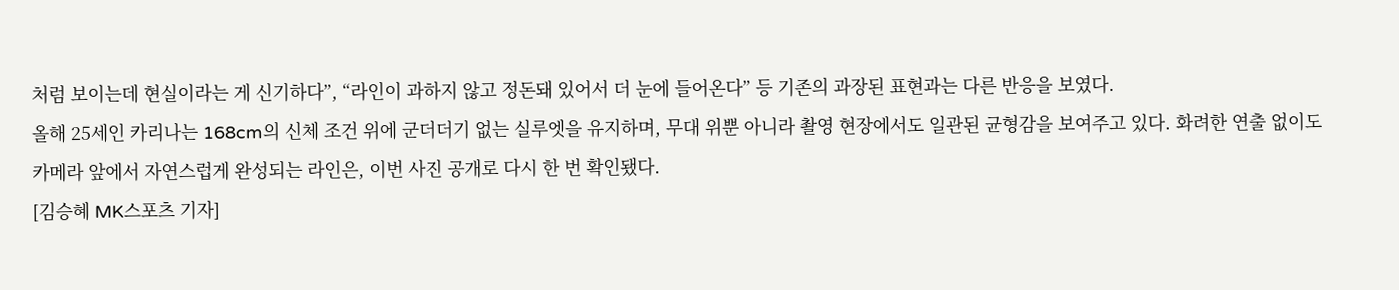처럼 보이는데 현실이라는 게 신기하다”, “라인이 과하지 않고 정돈돼 있어서 더 눈에 들어온다” 등 기존의 과장된 표현과는 다른 반응을 보였다.
올해 25세인 카리나는 168cm의 신체 조건 위에 군더더기 없는 실루엣을 유지하며, 무대 위뿐 아니라 촬영 현장에서도 일관된 균형감을 보여주고 있다. 화려한 연출 없이도 카메라 앞에서 자연스럽게 완성되는 라인은, 이번 사진 공개로 다시 한 번 확인됐다.
[김승혜 MK스포츠 기자]